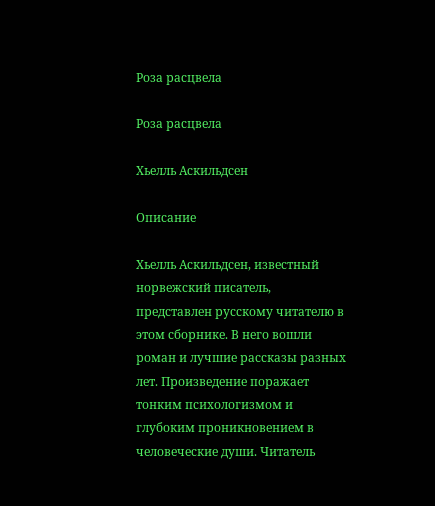Роза расцвела

Роза расцвела

Хьелль Аскильдсен

Описание

Хьелль Аскильдсен, известный норвежский писатель, представлен русскому читателю в этом сборнике. В него вошли роман и лучшие рассказы разных лет. Произведение поражает тонким психологизмом и глубоким проникновением в человеческие души. Читатель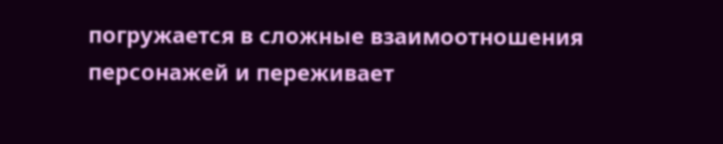погружается в сложные взаимоотношения персонажей и переживает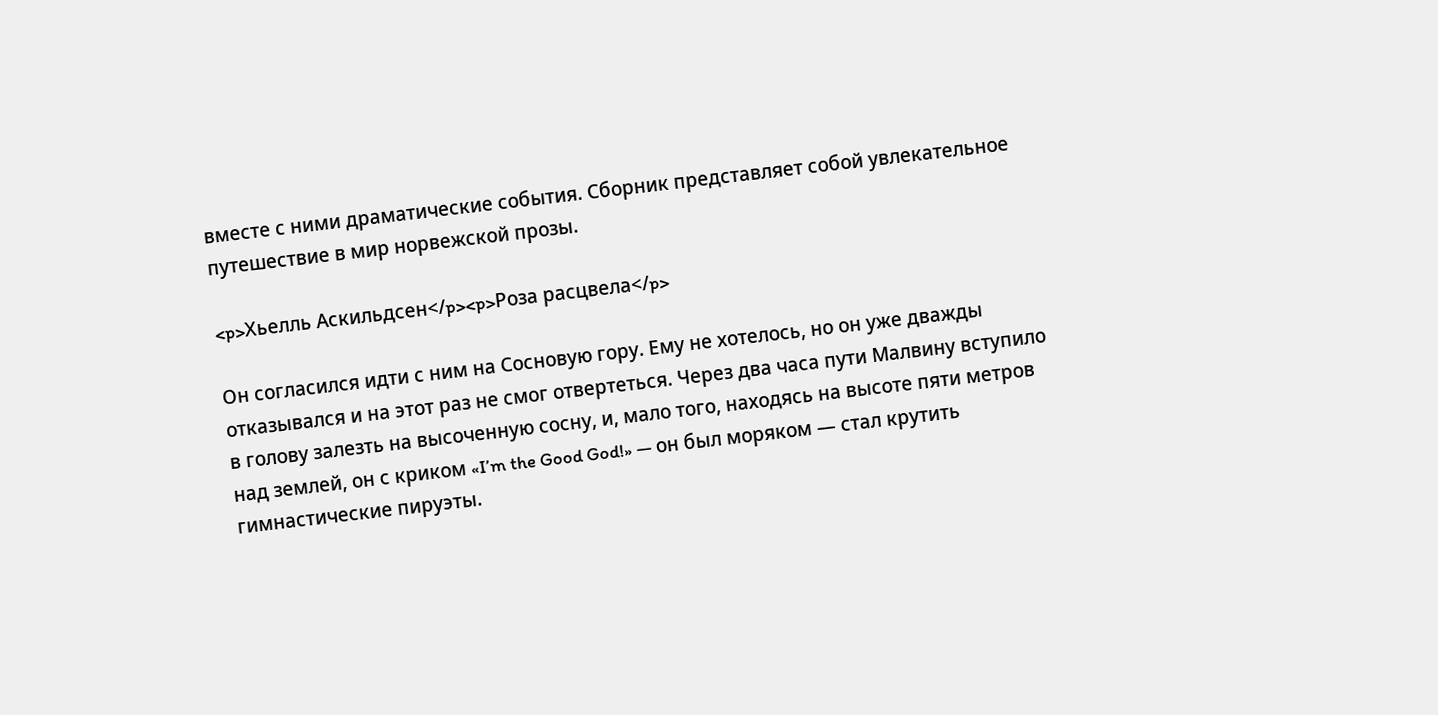вместе с ними драматические события. Сборник представляет собой увлекательное путешествие в мир норвежской прозы.

<p>Хьелль Аскильдсен</p><p>Роза расцвела</p>

Он согласился идти с ним на Сосновую гору. Ему не хотелось, но он уже дважды отказывался и на этот раз не смог отвертеться. Через два часа пути Малвину вступило в голову залезть на высоченную сосну, и, мало того, находясь на высоте пяти метров над землей, он с криком «I’m the Good God!» — он был моряком — стал крутить гимнастические пируэты.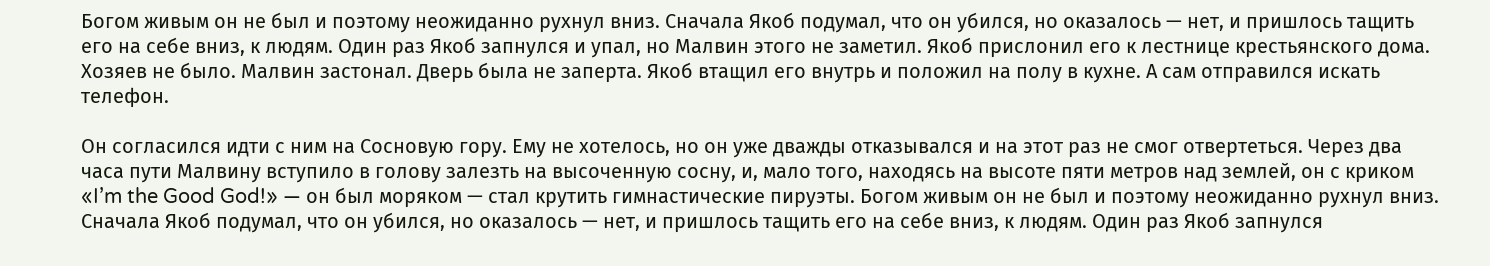Богом живым он не был и поэтому неожиданно рухнул вниз. Сначала Якоб подумал, что он убился, но оказалось — нет, и пришлось тащить его на себе вниз, к людям. Один раз Якоб запнулся и упал, но Малвин этого не заметил. Якоб прислонил его к лестнице крестьянского дома. Хозяев не было. Малвин застонал. Дверь была не заперта. Якоб втащил его внутрь и положил на полу в кухне. А сам отправился искать телефон.

Он согласился идти с ним на Сосновую гору. Ему не хотелось, но он уже дважды отказывался и на этот раз не смог отвертеться. Через два часа пути Малвину вступило в голову залезть на высоченную сосну, и, мало того, находясь на высоте пяти метров над землей, он с криком «I’m the Good God!» — он был моряком — стал крутить гимнастические пируэты. Богом живым он не был и поэтому неожиданно рухнул вниз. Сначала Якоб подумал, что он убился, но оказалось — нет, и пришлось тащить его на себе вниз, к людям. Один раз Якоб запнулся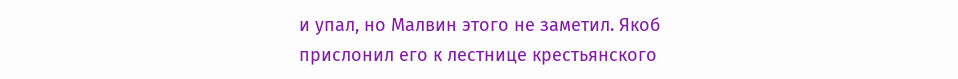и упал, но Малвин этого не заметил. Якоб прислонил его к лестнице крестьянского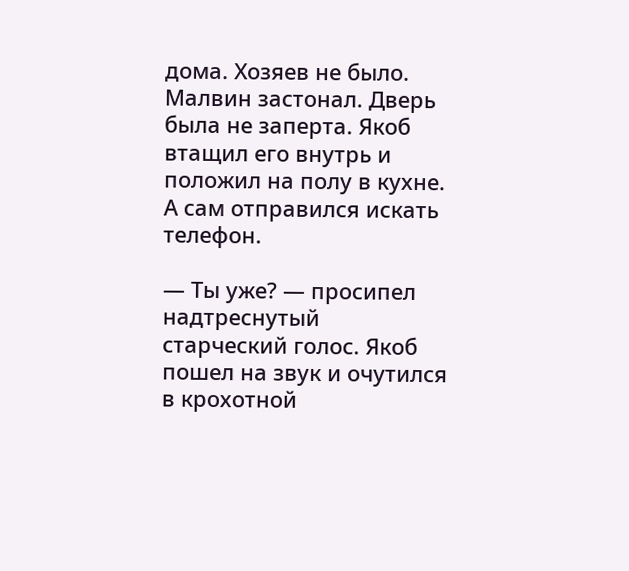дома. Хозяев не было. Малвин застонал. Дверь была не заперта. Якоб втащил его внутрь и положил на полу в кухне. А сам отправился искать телефон.

— Ты уже? — просипел надтреснутый старческий голос. Якоб пошел на звук и очутился в крохотной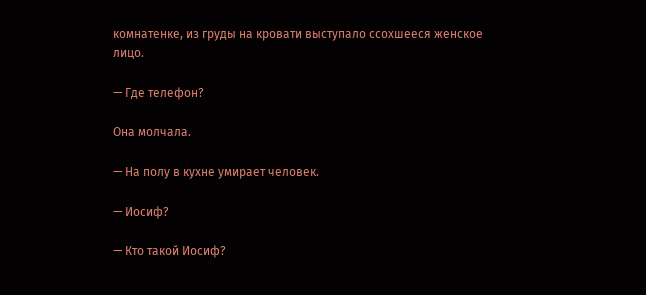комнатенке, из груды на кровати выступало ссохшееся женское лицо.

— Где телефон?

Она молчала.

— На полу в кухне умирает человек.

— Иосиф?

— Кто такой Иосиф?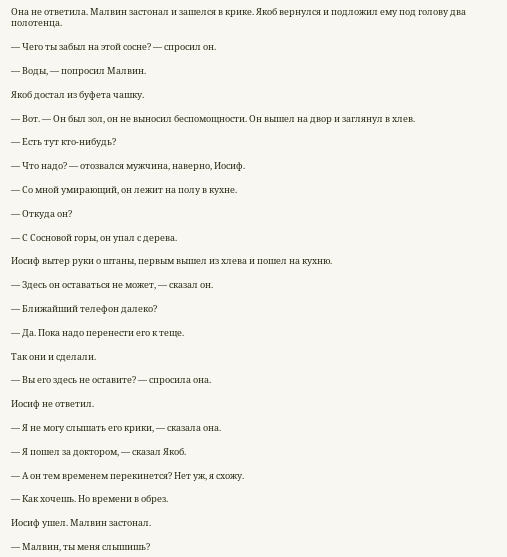Она не ответила. Малвин застонал и зашелся в крике. Якоб вернулся и подложил ему под голову два полотенца.

— Чего ты забыл на этой сосне? — спросил он.

— Воды, — попросил Малвин.

Якоб достал из буфета чашку.

— Вот. — Он был зол, он не выносил беспомощности. Он вышел на двор и заглянул в хлев.

— Есть тут кто-нибудь?

— Что надо? — отозвался мужчина, наверно, Иосиф.

— Со мной умирающий, он лежит на полу в кухне.

— Откуда он?

— С Сосновой горы, он упал с дерева.

Иосиф вытер руки о штаны, первым вышел из хлева и пошел на кухню.

— Здесь он оставаться не может, — сказал он.

— Ближайший телефон далеко?

— Да. Пока надо перенести его к теще.

Так они и сделали.

— Вы его здесь не оставите? — спросила она.

Иосиф не ответил.

— Я не могу слышать его крики, — сказала она.

— Я пошел за доктором, — сказал Якоб.

— А он тем временем перекинется? Нет уж, я схожу.

— Как хочешь. Но времени в обрез.

Иосиф ушел. Малвин застонал.

— Малвин, ты меня слышишь?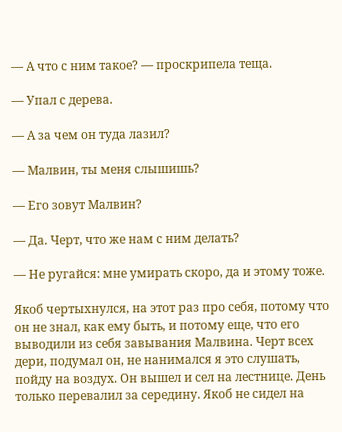— А что с ним такое? — проскрипела теща.

— Упал с дерева.

— А за чем он туда лазил?

— Малвин, ты меня слышишь?

— Его зовут Малвин?

— Да. Черт, что же нам с ним делать?

— Не ругайся: мне умирать скоро, да и этому тоже.

Якоб чертыхнулся, на этот раз про себя, потому что он не знал, как ему быть, и потому еще, что его выводили из себя завывания Малвина. Черт всех дери, подумал он, не нанимался я это слушать, пойду на воздух. Он вышел и сел на лестнице. День только перевалил за середину. Якоб не сидел на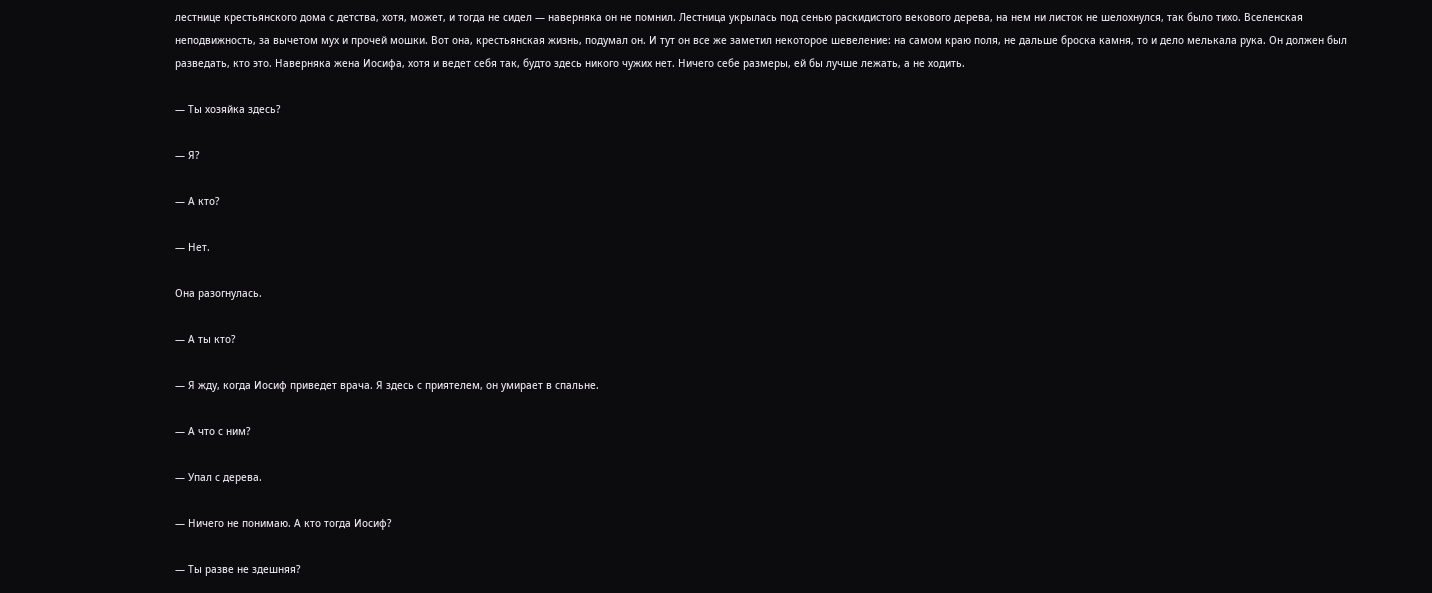лестнице крестьянского дома с детства, хотя, может, и тогда не сидел — наверняка он не помнил. Лестница укрылась под сенью раскидистого векового дерева, на нем ни листок не шелохнулся, так было тихо. Вселенская неподвижность, за вычетом мух и прочей мошки. Вот она, крестьянская жизнь, подумал он. И тут он все же заметил некоторое шевеление: на самом краю поля, не дальше броска камня, то и дело мелькала рука. Он должен был разведать, кто это. Наверняка жена Иосифа, хотя и ведет себя так, будто здесь никого чужих нет. Ничего себе размеры, ей бы лучше лежать, а не ходить.

— Ты хозяйка здесь?

— Я?

— А кто?

— Нет.

Она разогнулась.

— А ты кто?

— Я жду, когда Иосиф приведет врача. Я здесь с приятелем, он умирает в спальне.

— А что с ним?

— Упал с дерева.

— Ничего не понимаю. А кто тогда Иосиф?

— Ты разве не здешняя?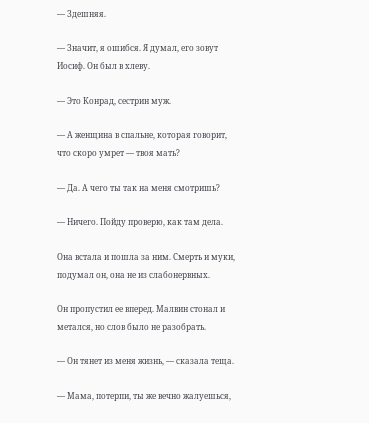— Здешняя.

— Значит, я ошибся. Я думал, его зовут Иосиф. Он был в хлеву.

— Это Конрад, сестрин муж.

— А женщина в спальне, которая говорит, что скоро умрет — твоя мать?

— Да. А чего ты так на меня смотришь?

— Ничего. Пойду проверю, как там дела.

Она встала и пошла за ним. Смерть и муки, подумал он, она не из слабонервных.

Он пропустил ее вперед. Малвин стонал и метался, но слов было не разобрать.

— Он тянет из меня жизнь, — сказала теща.

— Мама, потерпи, ты же вечно жалуешься,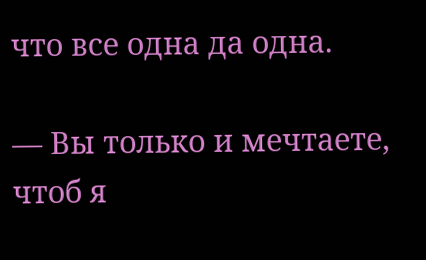что все одна да одна.

— Вы только и мечтаете, чтоб я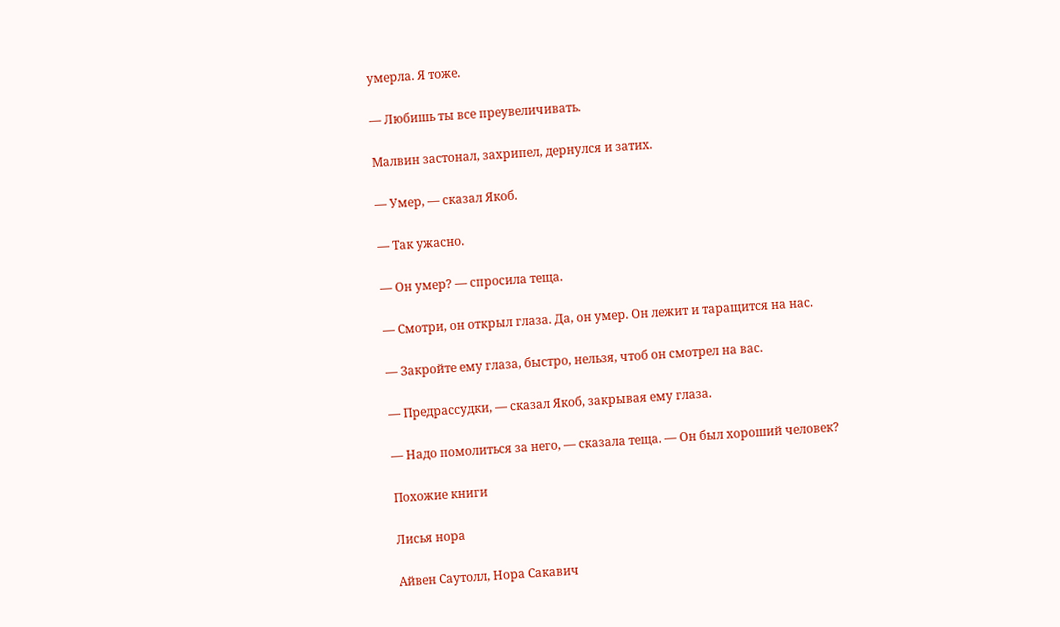умерла. Я тоже.

— Любишь ты все преувеличивать.

Малвин застонал, захрипел, дернулся и затих.

— Умер, — сказал Якоб.

— Так ужасно.

— Он умер? — спросила теща.

— Смотри, он открыл глаза. Да, он умер. Он лежит и таращится на нас.

— Закройте ему глаза, быстро, нельзя, чтоб он смотрел на вас.

— Предрассудки, — сказал Якоб, закрывая ему глаза.

— Надо помолиться за него, — сказала теща. — Он был хороший человек?

Похожие книги

Лисья нора

Айвен Саутолл, Нора Сакавич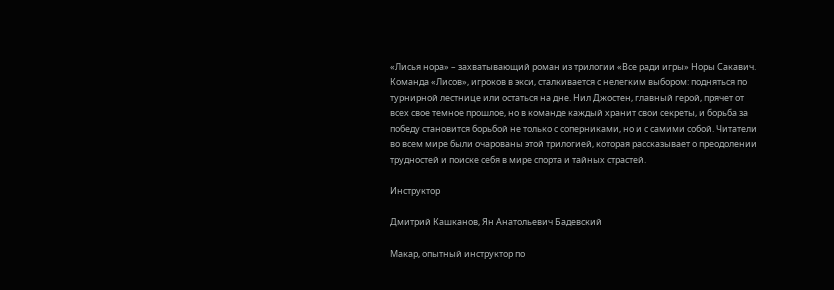«Лисья нора» – захватывающий роман из трилогии «Все ради игры» Норы Сакавич. Команда «Лисов», игроков в экси, сталкивается с нелегким выбором: подняться по турнирной лестнице или остаться на дне. Нил Джостен, главный герой, прячет от всех свое темное прошлое, но в команде каждый хранит свои секреты, и борьба за победу становится борьбой не только с соперниками, но и с самими собой. Читатели во всем мире были очарованы этой трилогией, которая рассказывает о преодолении трудностей и поиске себя в мире спорта и тайных страстей.

Инструктор

Дмитрий Кашканов, Ян Анатольевич Бадевский

Макар, опытный инструктор по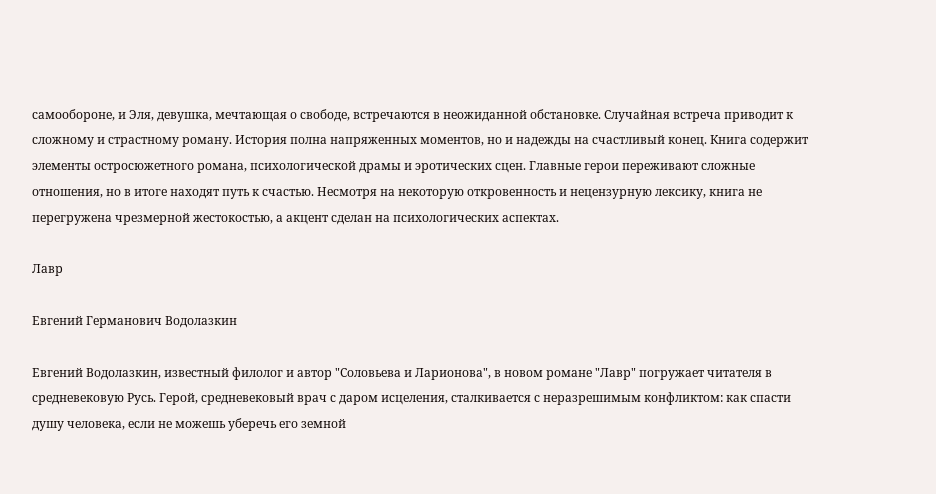самообороне, и Эля, девушка, мечтающая о свободе, встречаются в неожиданной обстановке. Случайная встреча приводит к сложному и страстному роману. История полна напряженных моментов, но и надежды на счастливый конец. Книга содержит элементы остросюжетного романа, психологической драмы и эротических сцен. Главные герои переживают сложные отношения, но в итоге находят путь к счастью. Несмотря на некоторую откровенность и нецензурную лексику, книга не перегружена чрезмерной жестокостью, а акцент сделан на психологических аспектах.

Лавр

Евгений Германович Водолазкин

Евгений Водолазкин, известный филолог и автор "Соловьева и Ларионова", в новом романе "Лавр" погружает читателя в средневековую Русь. Герой, средневековый врач с даром исцеления, сталкивается с неразрешимым конфликтом: как спасти душу человека, если не можешь уберечь его земной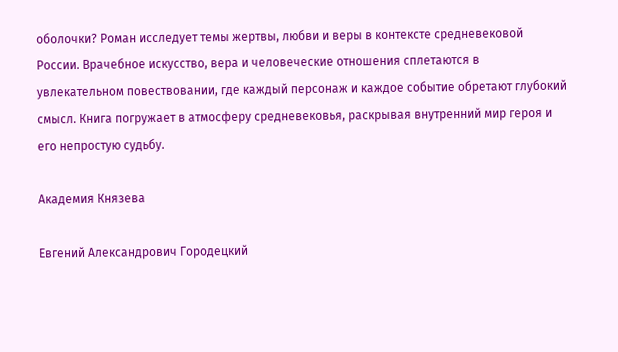оболочки? Роман исследует темы жертвы, любви и веры в контексте средневековой России. Врачебное искусство, вера и человеческие отношения сплетаются в увлекательном повествовании, где каждый персонаж и каждое событие обретают глубокий смысл. Книга погружает в атмосферу средневековья, раскрывая внутренний мир героя и его непростую судьбу.

Академия Князева

Евгений Александрович Городецкий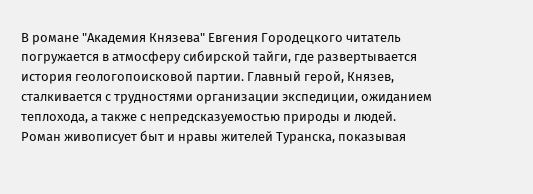В романе "Академия Князева" Евгения Городецкого читатель погружается в атмосферу сибирской тайги, где развертывается история геологопоисковой партии. Главный герой, Князев, сталкивается с трудностями организации экспедиции, ожиданием теплохода, а также с непредсказуемостью природы и людей. Роман живописует быт и нравы жителей Туранска, показывая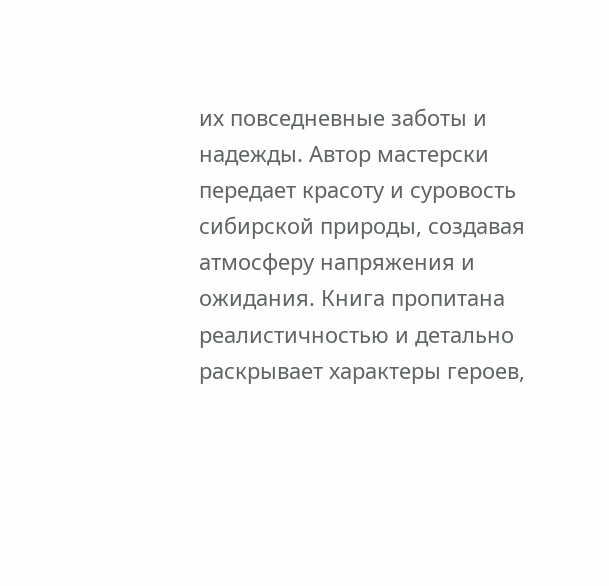их повседневные заботы и надежды. Автор мастерски передает красоту и суровость сибирской природы, создавая атмосферу напряжения и ожидания. Книга пропитана реалистичностью и детально раскрывает характеры героев,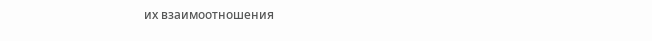их взаимоотношения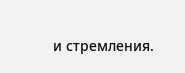и стремления.